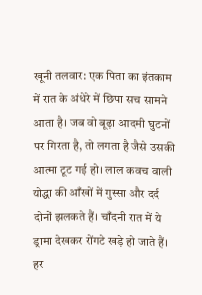खूनी तलवार: एक पिता का इंतकाम में रात के अंधेरे में छिपा सच सामने आता है। जब वो बूढ़ा आदमी घुटनों पर गिरता है, तो लगता है जैसे उसकी आत्मा टूट गई हो। लाल कवच वाली योद्धा की आँखों में गुस्सा और दर्द दोनों झलकते हैं। चाँदनी रात में ये ड्रामा देखकर रोंगटे खड़े हो जाते हैं। हर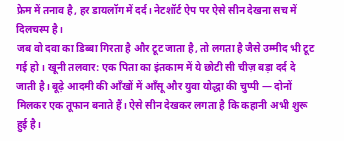फ्रेम में तनाव है, हर डायलॉग में दर्द। नेटशॉर्ट ऐप पर ऐसे सीन देखना सच में दिलचस्प है।
जब वो दवा का डिब्बा गिरता है और टूट जाता है, तो लगता है जैसे उम्मीद भी टूट गई हो। खूनी तलवार: एक पिता का इंतकाम में ये छोटी सी चीज़ बड़ा दर्द दे जाती है। बूढ़े आदमी की आँखों में आँसू और युवा योद्धा की चुप्पी — दोनों मिलकर एक तूफान बनाते हैं। ऐसे सीन देखकर लगता है कि कहानी अभी शुरू हुई है।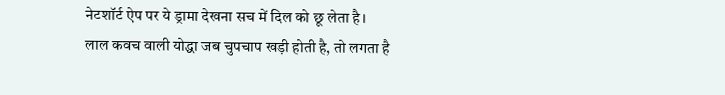नेटशॉर्ट ऐप पर ये ड्रामा देखना सच में दिल को छू लेता है।
लाल कवच वाली योद्धा जब चुपचाप खड़ी होती है, तो लगता है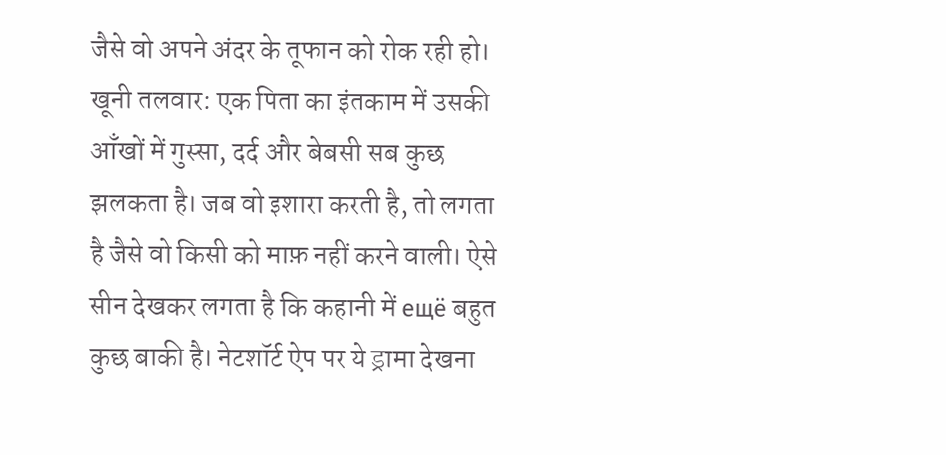जैसे वो अपने अंदर के तूफान को रोक रही हो। खूनी तलवार: एक पिता का इंतकाम में उसकी आँखों में गुस्सा, दर्द और बेबसी सब कुछ झलकता है। जब वो इशारा करती है, तो लगता है जैसे वो किसी को माफ़ नहीं करने वाली। ऐसे सीन देखकर लगता है कि कहानी में ещё बहुत कुछ बाकी है। नेटशॉर्ट ऐप पर ये ड्रामा देखना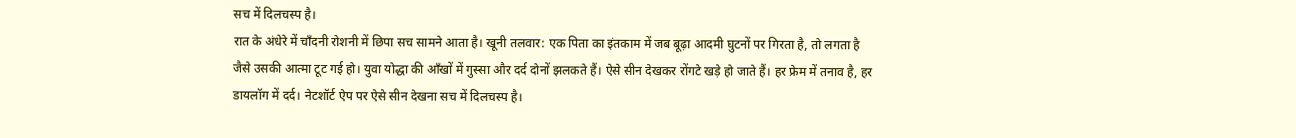सच में दिलचस्प है।
रात के अंधेरे में चाँदनी रोशनी में छिपा सच सामने आता है। खूनी तलवार: एक पिता का इंतकाम में जब बूढ़ा आदमी घुटनों पर गिरता है, तो लगता है जैसे उसकी आत्मा टूट गई हो। युवा योद्धा की आँखों में गुस्सा और दर्द दोनों झलकते हैं। ऐसे सीन देखकर रोंगटे खड़े हो जाते हैं। हर फ्रेम में तनाव है, हर डायलॉग में दर्द। नेटशॉर्ट ऐप पर ऐसे सीन देखना सच में दिलचस्प है।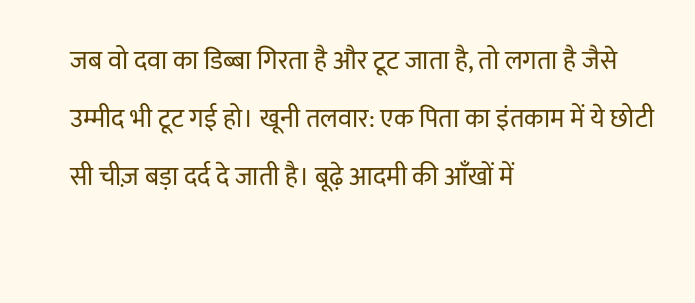जब वो दवा का डिब्बा गिरता है और टूट जाता है, तो लगता है जैसे उम्मीद भी टूट गई हो। खूनी तलवार: एक पिता का इंतकाम में ये छोटी सी चीज़ बड़ा दर्द दे जाती है। बूढ़े आदमी की आँखों में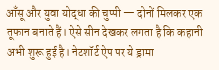आँसू और युवा योद्धा की चुप्पी — दोनों मिलकर एक तूफान बनाते हैं। ऐसे सीन देखकर लगता है कि कहानी अभी शुरू हुई है। नेटशॉर्ट ऐप पर ये ड्रामा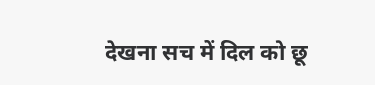देखना सच में दिल को छू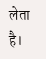लेता है।